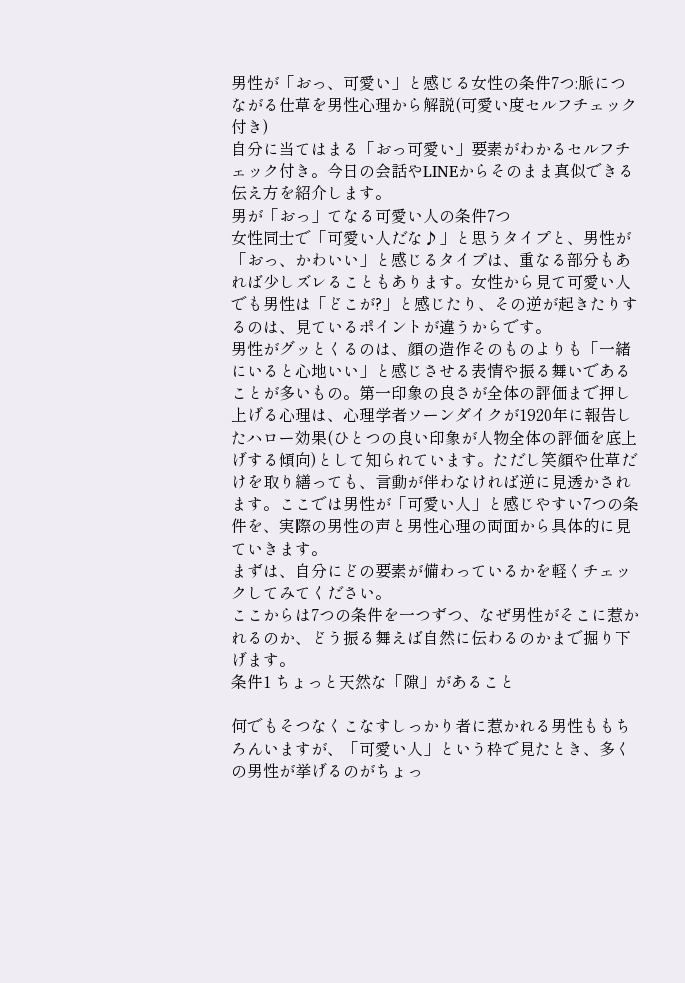男性が「おっ、可愛い」と感じる女性の条件7つ:脈につながる仕草を男性心理から解説(可愛い度セルフチェック付き)
自分に当てはまる「おっ可愛い」要素がわかるセルフチェック付き。今日の会話やLINEからそのまま真似できる伝え方を紹介します。
男が「おっ」てなる可愛い人の条件7つ
女性同士で「可愛い人だな♪」と思うタイプと、男性が「おっ、かわいい」と感じるタイプは、重なる部分もあれば少しズレることもあります。女性から見て可愛い人でも男性は「どこが?」と感じたり、その逆が起きたりするのは、見ているポイントが違うからです。
男性がグッとくるのは、顔の造作そのものよりも「一緒にいると心地いい」と感じさせる表情や振る舞いであることが多いもの。第一印象の良さが全体の評価まで押し上げる心理は、心理学者ソーンダイクが1920年に報告したハロー効果(ひとつの良い印象が人物全体の評価を底上げする傾向)として知られています。ただし笑顔や仕草だけを取り繕っても、言動が伴わなければ逆に見透かされます。ここでは男性が「可愛い人」と感じやすい7つの条件を、実際の男性の声と男性心理の両面から具体的に見ていきます。
まずは、自分にどの要素が備わっているかを軽くチェックしてみてください。
ここからは7つの条件を一つずつ、なぜ男性がそこに惹かれるのか、どう振る舞えば自然に伝わるのかまで掘り下げます。
条件1 ちょっと天然な「隙」があること

何でもそつなくこなすしっかり者に惹かれる男性ももちろんいますが、「可愛い人」という枠で見たとき、多くの男性が挙げるのがちょっ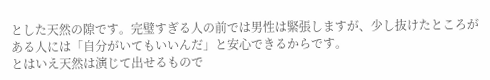とした天然の隙です。完璧すぎる人の前では男性は緊張しますが、少し抜けたところがある人には「自分がいてもいいんだ」と安心できるからです。
とはいえ天然は演じて出せるもので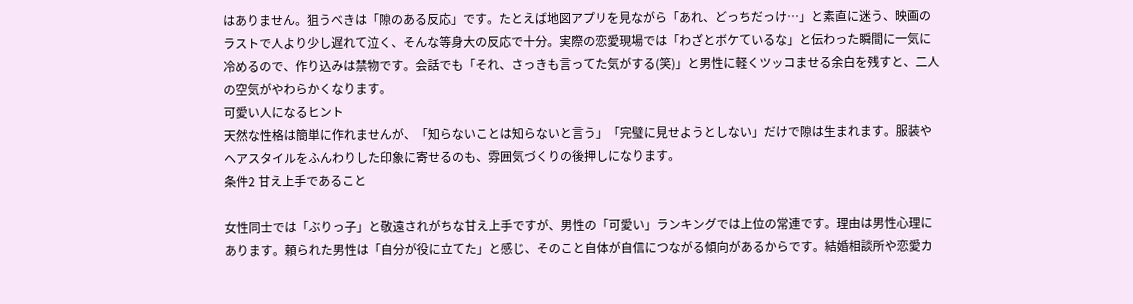はありません。狙うべきは「隙のある反応」です。たとえば地図アプリを見ながら「あれ、どっちだっけ…」と素直に迷う、映画のラストで人より少し遅れて泣く、そんな等身大の反応で十分。実際の恋愛現場では「わざとボケているな」と伝わった瞬間に一気に冷めるので、作り込みは禁物です。会話でも「それ、さっきも言ってた気がする(笑)」と男性に軽くツッコませる余白を残すと、二人の空気がやわらかくなります。
可愛い人になるヒント
天然な性格は簡単に作れませんが、「知らないことは知らないと言う」「完璧に見せようとしない」だけで隙は生まれます。服装やヘアスタイルをふんわりした印象に寄せるのも、雰囲気づくりの後押しになります。
条件2 甘え上手であること

女性同士では「ぶりっ子」と敬遠されがちな甘え上手ですが、男性の「可愛い」ランキングでは上位の常連です。理由は男性心理にあります。頼られた男性は「自分が役に立てた」と感じ、そのこと自体が自信につながる傾向があるからです。結婚相談所や恋愛カ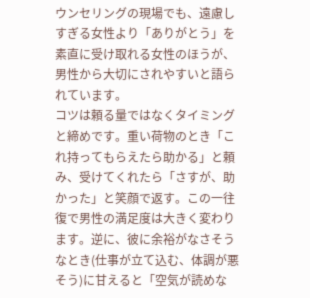ウンセリングの現場でも、遠慮しすぎる女性より「ありがとう」を素直に受け取れる女性のほうが、男性から大切にされやすいと語られています。
コツは頼る量ではなくタイミングと締めです。重い荷物のとき「これ持ってもらえたら助かる」と頼み、受けてくれたら「さすが、助かった」と笑顔で返す。この一往復で男性の満足度は大きく変わります。逆に、彼に余裕がなさそうなとき(仕事が立て込む、体調が悪そう)に甘えると「空気が読めな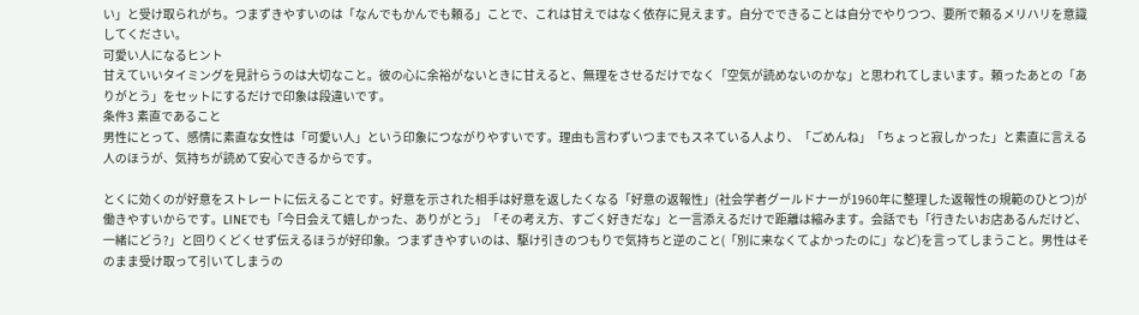い」と受け取られがち。つまずきやすいのは「なんでもかんでも頼る」ことで、これは甘えではなく依存に見えます。自分でできることは自分でやりつつ、要所で頼るメリハリを意識してください。
可愛い人になるヒント
甘えていいタイミングを見計らうのは大切なこと。彼の心に余裕がないときに甘えると、無理をさせるだけでなく「空気が読めないのかな」と思われてしまいます。頼ったあとの「ありがとう」をセットにするだけで印象は段違いです。
条件3 素直であること
男性にとって、感情に素直な女性は「可愛い人」という印象につながりやすいです。理由も言わずいつまでもスネている人より、「ごめんね」「ちょっと寂しかった」と素直に言える人のほうが、気持ちが読めて安心できるからです。

とくに効くのが好意をストレートに伝えることです。好意を示された相手は好意を返したくなる「好意の返報性」(社会学者グールドナーが1960年に整理した返報性の規範のひとつ)が働きやすいからです。LINEでも「今日会えて嬉しかった、ありがとう」「その考え方、すごく好きだな」と一言添えるだけで距離は縮みます。会話でも「行きたいお店あるんだけど、一緒にどう?」と回りくどくせず伝えるほうが好印象。つまずきやすいのは、駆け引きのつもりで気持ちと逆のこと(「別に来なくてよかったのに」など)を言ってしまうこと。男性はそのまま受け取って引いてしまうの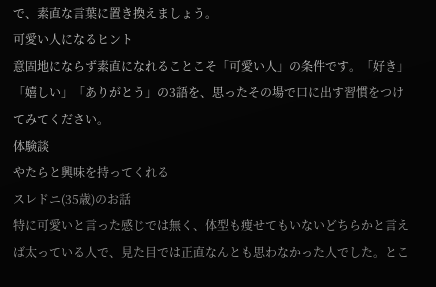で、素直な言葉に置き換えましょう。
可愛い人になるヒント
意固地にならず素直になれることこそ「可愛い人」の条件です。「好き」「嬉しい」「ありがとう」の3語を、思ったその場で口に出す習慣をつけてみてください。
体験談
やたらと興味を持ってくれる
スレドニ(35歳)のお話
特に可愛いと言った感じでは無く、体型も痩せてもいないどちらかと言えば太っている人で、見た目では正直なんとも思わなかった人でした。とこ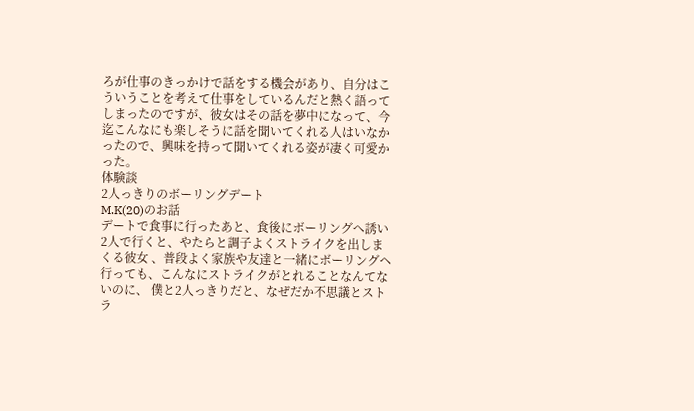ろが仕事のきっかけで話をする機会があり、自分はこういうことを考えて仕事をしているんだと熱く語ってしまったのですが、彼女はその話を夢中になって、今迄こんなにも楽しそうに話を聞いてくれる人はいなかったので、興味を持って聞いてくれる姿が凄く可愛かった。
体験談
2人っきりのボーリングデート
M.K(20)のお話
デートで食事に行ったあと、食後にボーリングへ誘い2人で行くと、やたらと調子よくストライクを出しまくる彼女 、普段よく家族や友達と一緒にボーリングヘ行っても、こんなにストライクがとれることなんてないのに、 僕と2人っきりだと、なぜだか不思議とストラ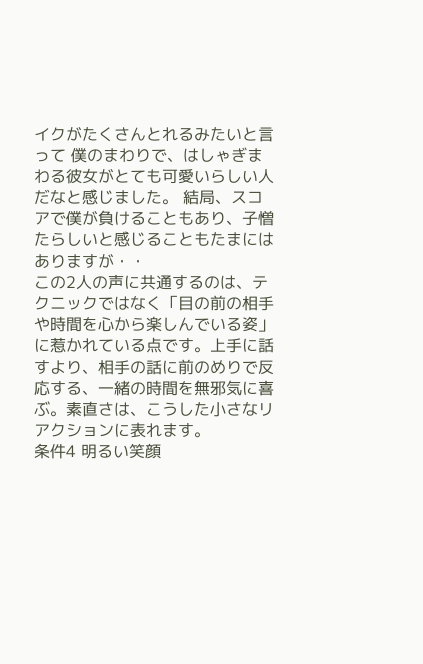イクがたくさんとれるみたいと言って 僕のまわりで、はしゃぎまわる彼女がとても可愛いらしい人だなと感じました。 結局、スコアで僕が負けることもあり、子憎たらしいと感じることもたまにはありますが・・
この2人の声に共通するのは、テクニックではなく「目の前の相手や時間を心から楽しんでいる姿」に惹かれている点です。上手に話すより、相手の話に前のめりで反応する、一緒の時間を無邪気に喜ぶ。素直さは、こうした小さなリアクションに表れます。
条件4 明るい笑顔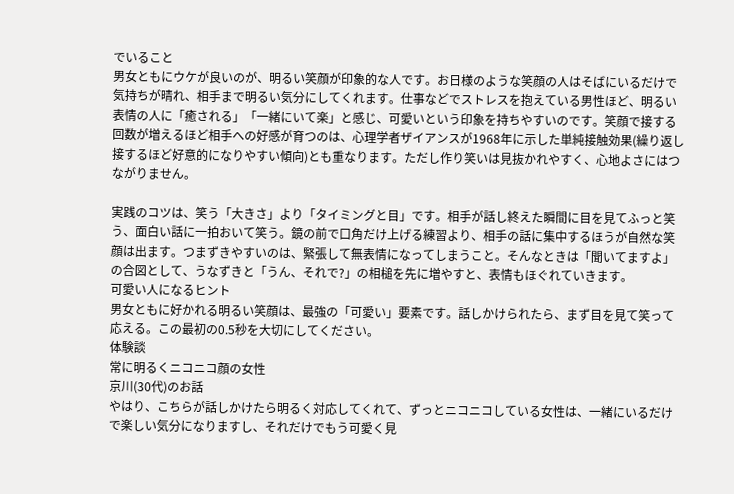でいること
男女ともにウケが良いのが、明るい笑顔が印象的な人です。お日様のような笑顔の人はそばにいるだけで気持ちが晴れ、相手まで明るい気分にしてくれます。仕事などでストレスを抱えている男性ほど、明るい表情の人に「癒される」「一緒にいて楽」と感じ、可愛いという印象を持ちやすいのです。笑顔で接する回数が増えるほど相手への好感が育つのは、心理学者ザイアンスが1968年に示した単純接触効果(繰り返し接するほど好意的になりやすい傾向)とも重なります。ただし作り笑いは見抜かれやすく、心地よさにはつながりません。

実践のコツは、笑う「大きさ」より「タイミングと目」です。相手が話し終えた瞬間に目を見てふっと笑う、面白い話に一拍おいて笑う。鏡の前で口角だけ上げる練習より、相手の話に集中するほうが自然な笑顔は出ます。つまずきやすいのは、緊張して無表情になってしまうこと。そんなときは「聞いてますよ」の合図として、うなずきと「うん、それで?」の相槌を先に増やすと、表情もほぐれていきます。
可愛い人になるヒント
男女ともに好かれる明るい笑顔は、最強の「可愛い」要素です。話しかけられたら、まず目を見て笑って応える。この最初の0.5秒を大切にしてください。
体験談
常に明るくニコニコ顔の女性
京川(30代)のお話
やはり、こちらが話しかけたら明るく対応してくれて、ずっとニコニコしている女性は、一緒にいるだけで楽しい気分になりますし、それだけでもう可愛く見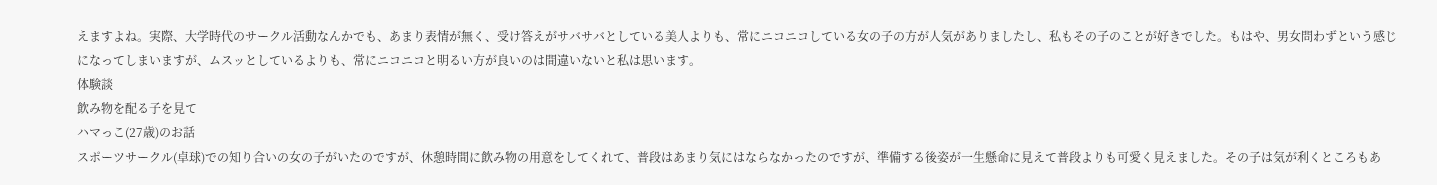えますよね。実際、大学時代のサークル活動なんかでも、あまり表情が無く、受け答えがサバサバとしている美人よりも、常にニコニコしている女の子の方が人気がありましたし、私もその子のことが好きでした。もはや、男女問わずという感じになってしまいますが、ムスッとしているよりも、常にニコニコと明るい方が良いのは間違いないと私は思います。
体験談
飲み物を配る子を見て
ハマっこ(27歳)のお話
スポーツサークル(卓球)での知り合いの女の子がいたのですが、休憩時間に飲み物の用意をしてくれて、普段はあまり気にはならなかったのですが、準備する後姿が一生懸命に見えて普段よりも可愛く見えました。その子は気が利くところもあ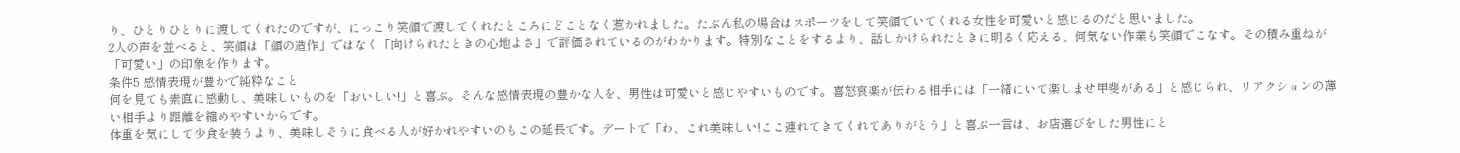り、ひとりひとりに渡してくれたのですが、にっこり笑顔で渡してくれたところにどことなく惹かれました。たぶん私の場合はスポーツをして笑顔でいてくれる女性を可愛いと感じるのだと思いました。
2人の声を並べると、笑顔は「顔の造作」ではなく「向けられたときの心地よさ」で評価されているのがわかります。特別なことをするより、話しかけられたときに明るく応える、何気ない作業も笑顔でこなす。その積み重ねが「可愛い」の印象を作ります。
条件5 感情表現が豊かで純粋なこと
何を見ても素直に感動し、美味しいものを「おいしい!」と喜ぶ。そんな感情表現の豊かな人を、男性は可愛いと感じやすいものです。喜怒哀楽が伝わる相手には「一緒にいて楽しませ甲斐がある」と感じられ、リアクションの薄い相手より距離を縮めやすいからです。
体重を気にして少食を装うより、美味しそうに食べる人が好かれやすいのもこの延長です。デートで「わ、これ美味しい!ここ連れてきてくれてありがとう」と喜ぶ一言は、お店選びをした男性にと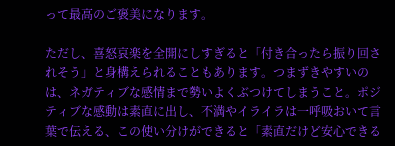って最高のご褒美になります。

ただし、喜怒哀楽を全開にしすぎると「付き合ったら振り回されそう」と身構えられることもあります。つまずきやすいのは、ネガティブな感情まで勢いよくぶつけてしまうこと。ポジティブな感動は素直に出し、不満やイライラは一呼吸おいて言葉で伝える、この使い分けができると「素直だけど安心できる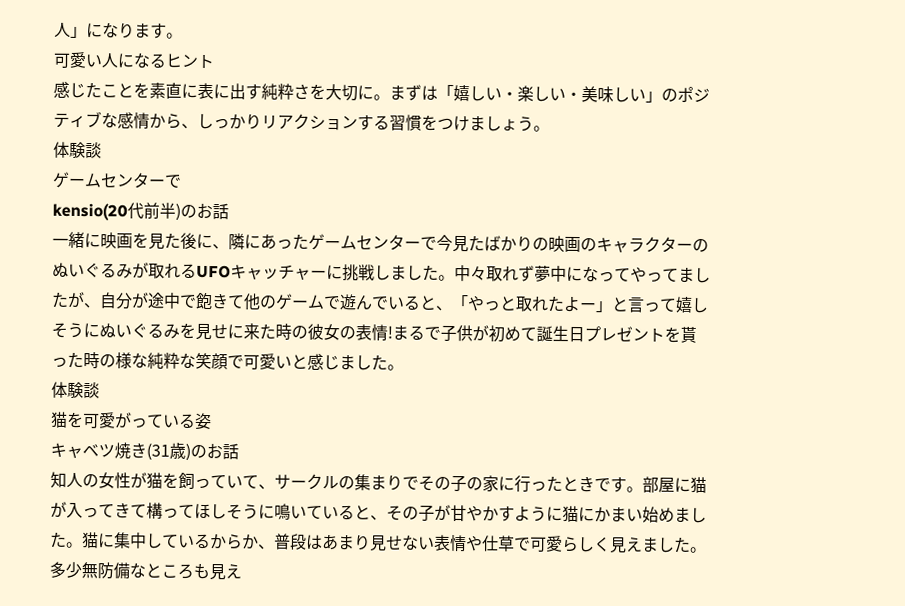人」になります。
可愛い人になるヒント
感じたことを素直に表に出す純粋さを大切に。まずは「嬉しい・楽しい・美味しい」のポジティブな感情から、しっかりリアクションする習慣をつけましょう。
体験談
ゲームセンターで
kensio(20代前半)のお話
一緒に映画を見た後に、隣にあったゲームセンターで今見たばかりの映画のキャラクターのぬいぐるみが取れるUFOキャッチャーに挑戦しました。中々取れず夢中になってやってましたが、自分が途中で飽きて他のゲームで遊んでいると、「やっと取れたよー」と言って嬉しそうにぬいぐるみを見せに来た時の彼女の表情!まるで子供が初めて誕生日プレゼントを貰った時の様な純粋な笑顔で可愛いと感じました。
体験談
猫を可愛がっている姿
キャベツ焼き(31歳)のお話
知人の女性が猫を飼っていて、サークルの集まりでその子の家に行ったときです。部屋に猫が入ってきて構ってほしそうに鳴いていると、その子が甘やかすように猫にかまい始めました。猫に集中しているからか、普段はあまり見せない表情や仕草で可愛らしく見えました。多少無防備なところも見え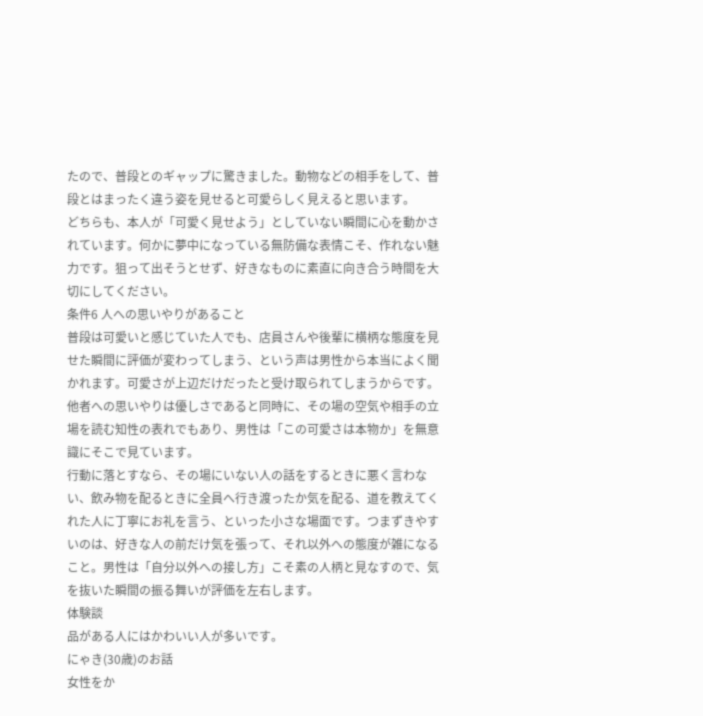たので、普段とのギャップに驚きました。動物などの相手をして、普段とはまったく違う姿を見せると可愛らしく見えると思います。
どちらも、本人が「可愛く見せよう」としていない瞬間に心を動かされています。何かに夢中になっている無防備な表情こそ、作れない魅力です。狙って出そうとせず、好きなものに素直に向き合う時間を大切にしてください。
条件6 人への思いやりがあること
普段は可愛いと感じていた人でも、店員さんや後輩に横柄な態度を見せた瞬間に評価が変わってしまう、という声は男性から本当によく聞かれます。可愛さが上辺だけだったと受け取られてしまうからです。他者への思いやりは優しさであると同時に、その場の空気や相手の立場を読む知性の表れでもあり、男性は「この可愛さは本物か」を無意識にそこで見ています。
行動に落とすなら、その場にいない人の話をするときに悪く言わない、飲み物を配るときに全員へ行き渡ったか気を配る、道を教えてくれた人に丁寧にお礼を言う、といった小さな場面です。つまずきやすいのは、好きな人の前だけ気を張って、それ以外への態度が雑になること。男性は「自分以外への接し方」こそ素の人柄と見なすので、気を抜いた瞬間の振る舞いが評価を左右します。
体験談
品がある人にはかわいい人が多いです。
にゃき(30歳)のお話
女性をか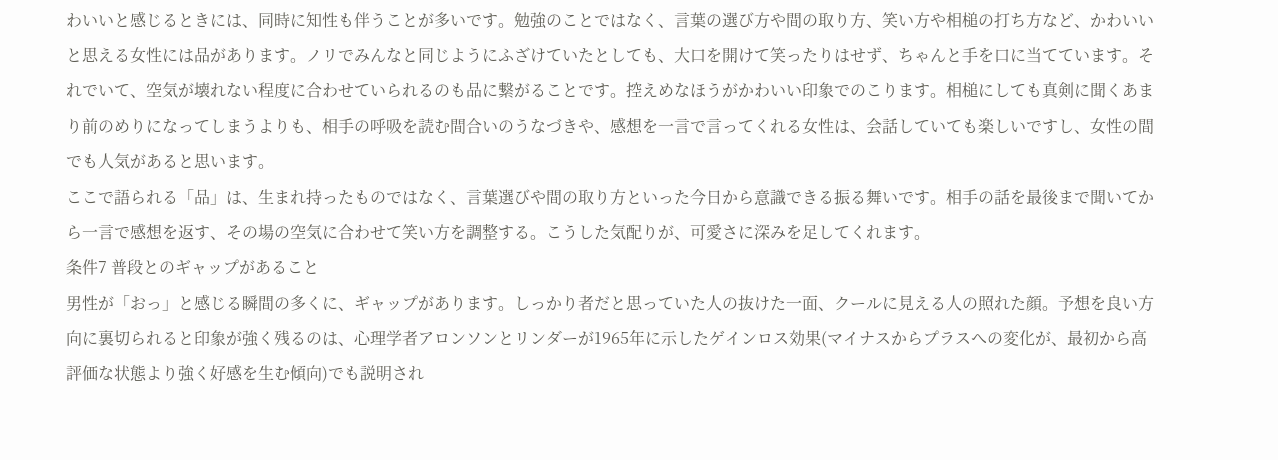わいいと感じるときには、同時に知性も伴うことが多いです。勉強のことではなく、言葉の選び方や間の取り方、笑い方や相槌の打ち方など、かわいいと思える女性には品があります。ノリでみんなと同じようにふざけていたとしても、大口を開けて笑ったりはせず、ちゃんと手を口に当てています。それでいて、空気が壊れない程度に合わせていられるのも品に繋がることです。控えめなほうがかわいい印象でのこります。相槌にしても真剣に聞くあまり前のめりになってしまうよりも、相手の呼吸を読む間合いのうなづきや、感想を一言で言ってくれる女性は、会話していても楽しいですし、女性の間でも人気があると思います。
ここで語られる「品」は、生まれ持ったものではなく、言葉選びや間の取り方といった今日から意識できる振る舞いです。相手の話を最後まで聞いてから一言で感想を返す、その場の空気に合わせて笑い方を調整する。こうした気配りが、可愛さに深みを足してくれます。
条件7 普段とのギャップがあること
男性が「おっ」と感じる瞬間の多くに、ギャップがあります。しっかり者だと思っていた人の抜けた一面、クールに見える人の照れた顔。予想を良い方向に裏切られると印象が強く残るのは、心理学者アロンソンとリンダーが1965年に示したゲインロス効果(マイナスからプラスへの変化が、最初から高評価な状態より強く好感を生む傾向)でも説明され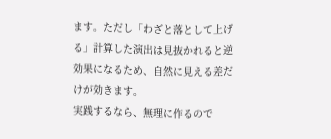ます。ただし「わざと落として上げる」計算した演出は見抜かれると逆効果になるため、自然に見える差だけが効きます。
実践するなら、無理に作るので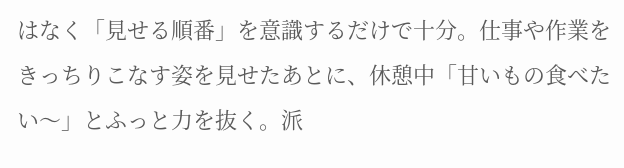はなく「見せる順番」を意識するだけで十分。仕事や作業をきっちりこなす姿を見せたあとに、休憩中「甘いもの食べたい〜」とふっと力を抜く。派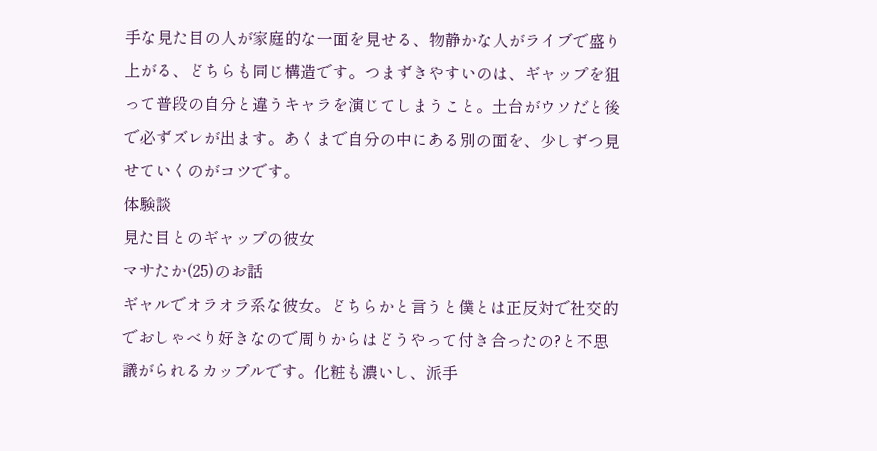手な見た目の人が家庭的な一面を見せる、物静かな人がライブで盛り上がる、どちらも同じ構造です。つまずきやすいのは、ギャップを狙って普段の自分と違うキャラを演じてしまうこと。土台がウソだと後で必ずズレが出ます。あくまで自分の中にある別の面を、少しずつ見せていくのがコツです。
体験談
見た目とのギャップの彼女
マサたか(25)のお話
ギャルでオラオラ系な彼女。どちらかと言うと僕とは正反対で社交的でおしゃべり好きなので周りからはどうやって付き合ったの?と不思議がられるカップルです。化粧も濃いし、派手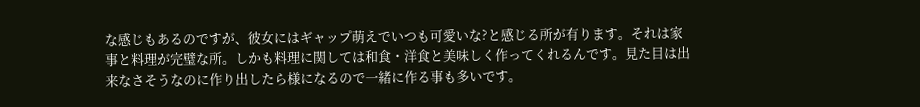な感じもあるのですが、彼女にはギャップ萌えでいつも可愛いな?と感じる所が有ります。それは家事と料理が完璧な所。しかも料理に関しては和食・洋食と美味しく作ってくれるんです。見た目は出来なさそうなのに作り出したら様になるので一緒に作る事も多いです。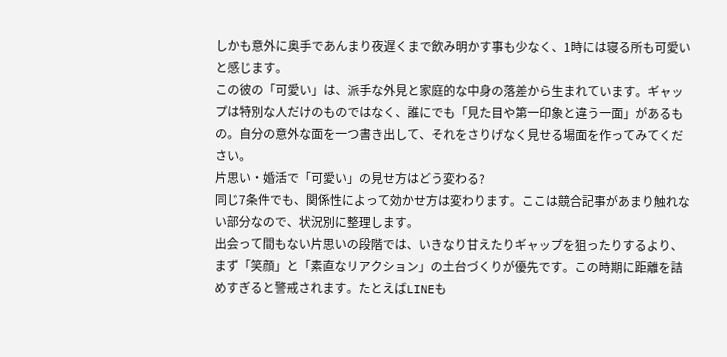しかも意外に奥手であんまり夜遅くまで飲み明かす事も少なく、1時には寝る所も可愛いと感じます。
この彼の「可愛い」は、派手な外見と家庭的な中身の落差から生まれています。ギャップは特別な人だけのものではなく、誰にでも「見た目や第一印象と違う一面」があるもの。自分の意外な面を一つ書き出して、それをさりげなく見せる場面を作ってみてください。
片思い・婚活で「可愛い」の見せ方はどう変わる?
同じ7条件でも、関係性によって効かせ方は変わります。ここは競合記事があまり触れない部分なので、状況別に整理します。
出会って間もない片思いの段階では、いきなり甘えたりギャップを狙ったりするより、まず「笑顔」と「素直なリアクション」の土台づくりが優先です。この時期に距離を詰めすぎると警戒されます。たとえばLINEも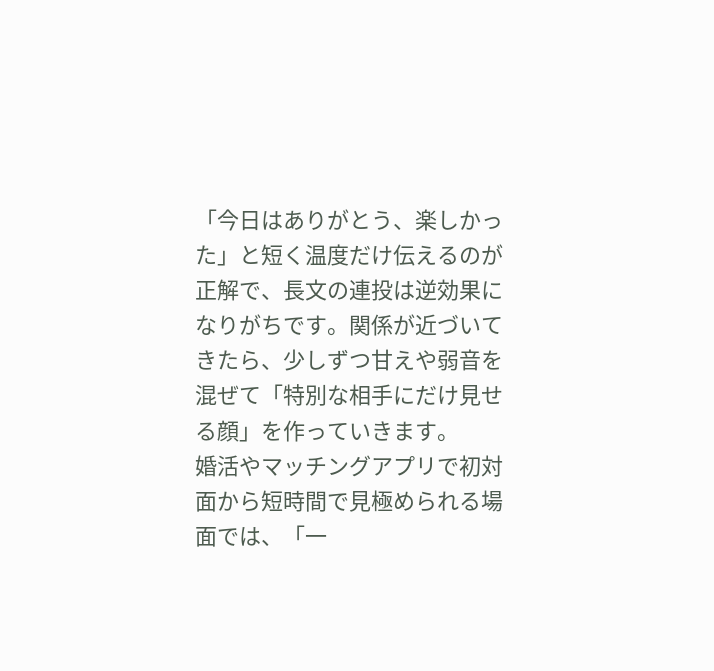「今日はありがとう、楽しかった」と短く温度だけ伝えるのが正解で、長文の連投は逆効果になりがちです。関係が近づいてきたら、少しずつ甘えや弱音を混ぜて「特別な相手にだけ見せる顔」を作っていきます。
婚活やマッチングアプリで初対面から短時間で見極められる場面では、「一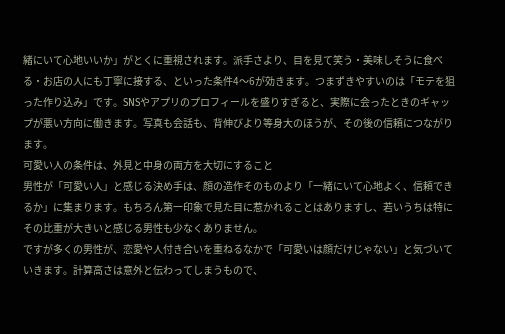緒にいて心地いいか」がとくに重視されます。派手さより、目を見て笑う・美味しそうに食べる・お店の人にも丁寧に接する、といった条件4〜6が効きます。つまずきやすいのは「モテを狙った作り込み」です。SNSやアプリのプロフィールを盛りすぎると、実際に会ったときのギャップが悪い方向に働きます。写真も会話も、背伸びより等身大のほうが、その後の信頼につながります。
可愛い人の条件は、外見と中身の両方を大切にすること
男性が「可愛い人」と感じる決め手は、顔の造作そのものより「一緒にいて心地よく、信頼できるか」に集まります。もちろん第一印象で見た目に惹かれることはありますし、若いうちは特にその比重が大きいと感じる男性も少なくありません。
ですが多くの男性が、恋愛や人付き合いを重ねるなかで「可愛いは顔だけじゃない」と気づいていきます。計算高さは意外と伝わってしまうもので、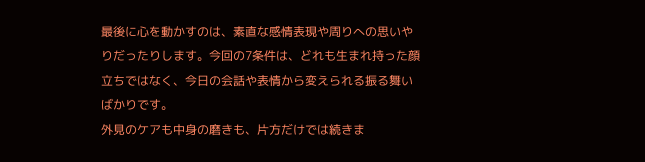最後に心を動かすのは、素直な感情表現や周りへの思いやりだったりします。今回の7条件は、どれも生まれ持った顔立ちではなく、今日の会話や表情から変えられる振る舞いばかりです。
外見のケアも中身の磨きも、片方だけでは続きま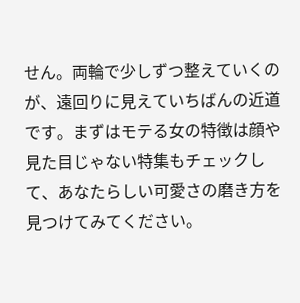せん。両輪で少しずつ整えていくのが、遠回りに見えていちばんの近道です。まずはモテる女の特徴は顔や見た目じゃない特集もチェックして、あなたらしい可愛さの磨き方を見つけてみてください。